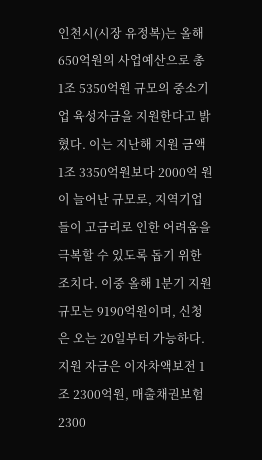인천시(시장 유정복)는 올해 650억원의 사업예산으로 총 1조 5350억원 규모의 중소기업 육성자금을 지원한다고 밝혔다. 이는 지난해 지원 금액 1조 3350억원보다 2000억 원이 늘어난 규모로, 지역기업들이 고금리로 인한 어려움을 극복할 수 있도록 돕기 위한 조치다. 이중 올해 1분기 지원 규모는 9190억원이며, 신청은 오는 20일부터 가능하다. 지원 자금은 이자차액보전 1조 2300억원, 매출채권보험 2300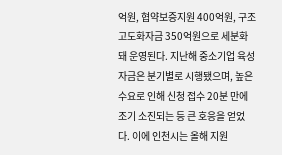억원, 협약보증지원 400억원, 구조고도화자금 350억원으로 세분화돼 운영된다. 지난해 중소기업 육성자금은 분기별로 시행됐으며, 높은 수요로 인해 신청 접수 20분 만에 조기 소진되는 등 큰 호응을 얻었다. 이에 인천시는 올해 지원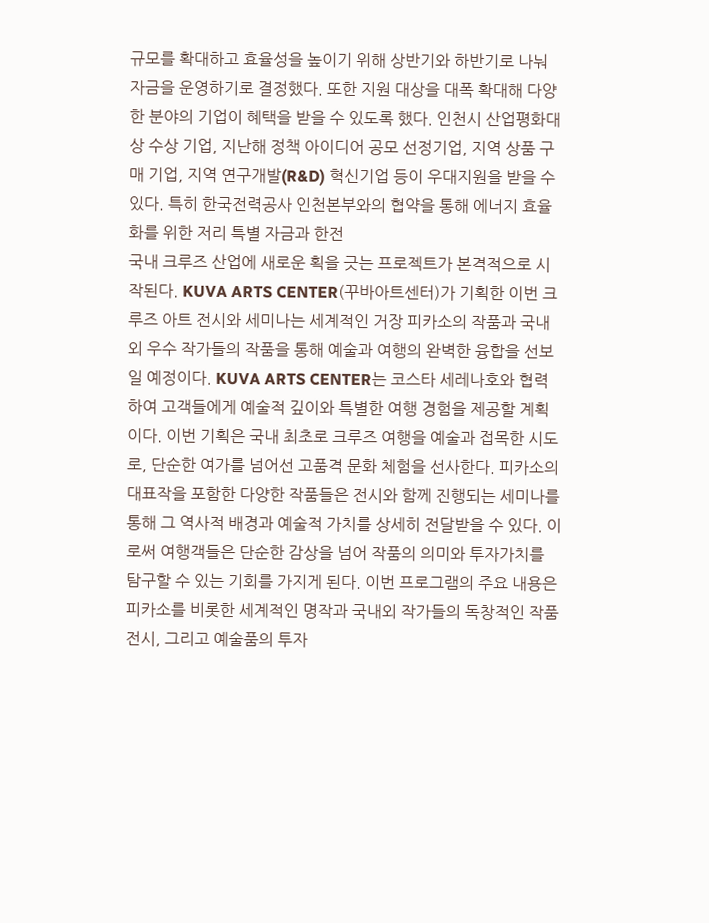규모를 확대하고 효율성을 높이기 위해 상반기와 하반기로 나눠 자금을 운영하기로 결정했다. 또한 지원 대상을 대폭 확대해 다양한 분야의 기업이 혜택을 받을 수 있도록 했다. 인천시 산업평화대상 수상 기업, 지난해 정책 아이디어 공모 선정기업, 지역 상품 구매 기업, 지역 연구개발(R&D) 혁신기업 등이 우대지원을 받을 수 있다. 특히 한국전력공사 인천본부와의 협약을 통해 에너지 효율화를 위한 저리 특별 자금과 한전
국내 크루즈 산업에 새로운 획을 긋는 프로젝트가 본격적으로 시작된다. KUVA ARTS CENTER(꾸바아트센터)가 기획한 이번 크루즈 아트 전시와 세미나는 세계적인 거장 피카소의 작품과 국내외 우수 작가들의 작품을 통해 예술과 여행의 완벽한 융합을 선보일 예정이다. KUVA ARTS CENTER는 코스타 세레나호와 협력하여 고객들에게 예술적 깊이와 특별한 여행 경험을 제공할 계획이다. 이번 기획은 국내 최초로 크루즈 여행을 예술과 접목한 시도로, 단순한 여가를 넘어선 고품격 문화 체험을 선사한다. 피카소의 대표작을 포함한 다양한 작품들은 전시와 함께 진행되는 세미나를 통해 그 역사적 배경과 예술적 가치를 상세히 전달받을 수 있다. 이로써 여행객들은 단순한 감상을 넘어 작품의 의미와 투자가치를 탐구할 수 있는 기회를 가지게 된다. 이번 프로그램의 주요 내용은 피카소를 비롯한 세계적인 명작과 국내외 작가들의 독창적인 작품 전시, 그리고 예술품의 투자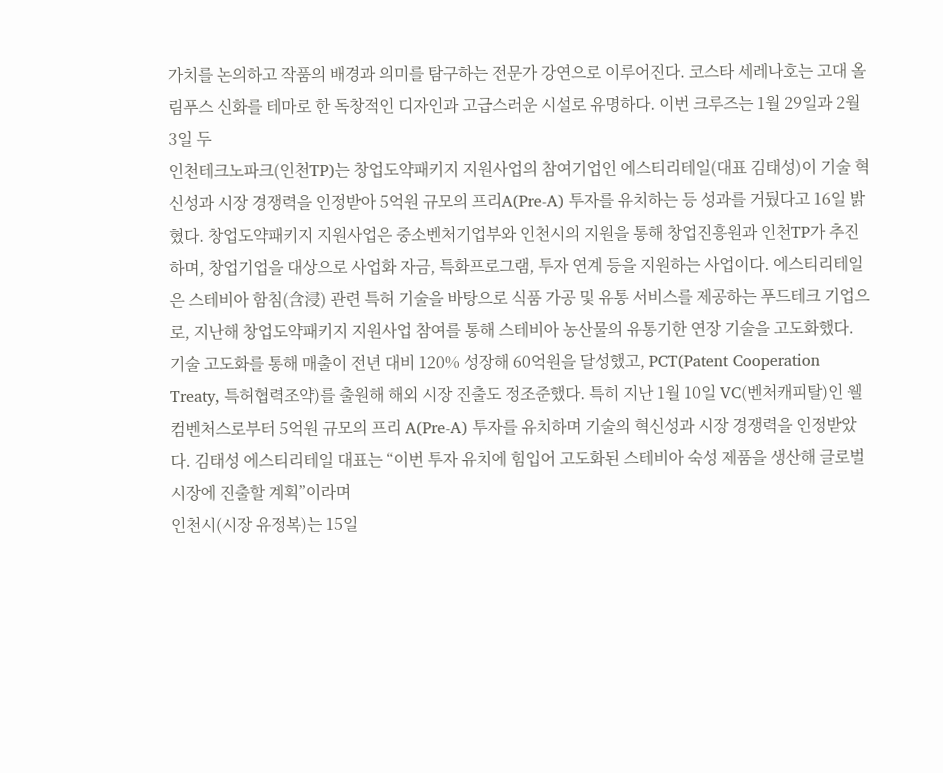가치를 논의하고 작품의 배경과 의미를 탐구하는 전문가 강연으로 이루어진다. 코스타 세레나호는 고대 올림푸스 신화를 테마로 한 독창적인 디자인과 고급스러운 시설로 유명하다. 이번 크루즈는 1월 29일과 2월 3일 두
인천테크노파크(인천TP)는 창업도약패키지 지원사업의 참여기업인 에스티리테일(대표 김태성)이 기술 혁신성과 시장 경쟁력을 인정받아 5억원 규모의 프리A(Pre-A) 투자를 유치하는 등 성과를 거뒀다고 16일 밝혔다. 창업도약패키지 지원사업은 중소벤처기업부와 인천시의 지원을 통해 창업진흥원과 인천TP가 추진하며, 창업기업을 대상으로 사업화 자금, 특화프로그램, 투자 연계 등을 지원하는 사업이다. 에스티리테일은 스테비아 함침(含浸) 관련 특허 기술을 바탕으로 식품 가공 및 유통 서비스를 제공하는 푸드테크 기업으로, 지난해 창업도약패키지 지원사업 참여를 통해 스테비아 농산물의 유통기한 연장 기술을 고도화했다. 기술 고도화를 통해 매출이 전년 대비 120% 성장해 60억원을 달성했고, PCT(Patent Cooperation Treaty, 특허협력조약)를 출원해 해외 시장 진출도 정조준했다. 특히 지난 1월 10일 VC(벤처캐피탈)인 웰컴벤처스로부터 5억원 규모의 프리 A(Pre-A) 투자를 유치하며 기술의 혁신성과 시장 경쟁력을 인정받았다. 김태성 에스티리테일 대표는 “이번 투자 유치에 힘입어 고도화된 스테비아 숙성 제품을 생산해 글로벌 시장에 진출할 계획”이라며
인천시(시장 유정복)는 15일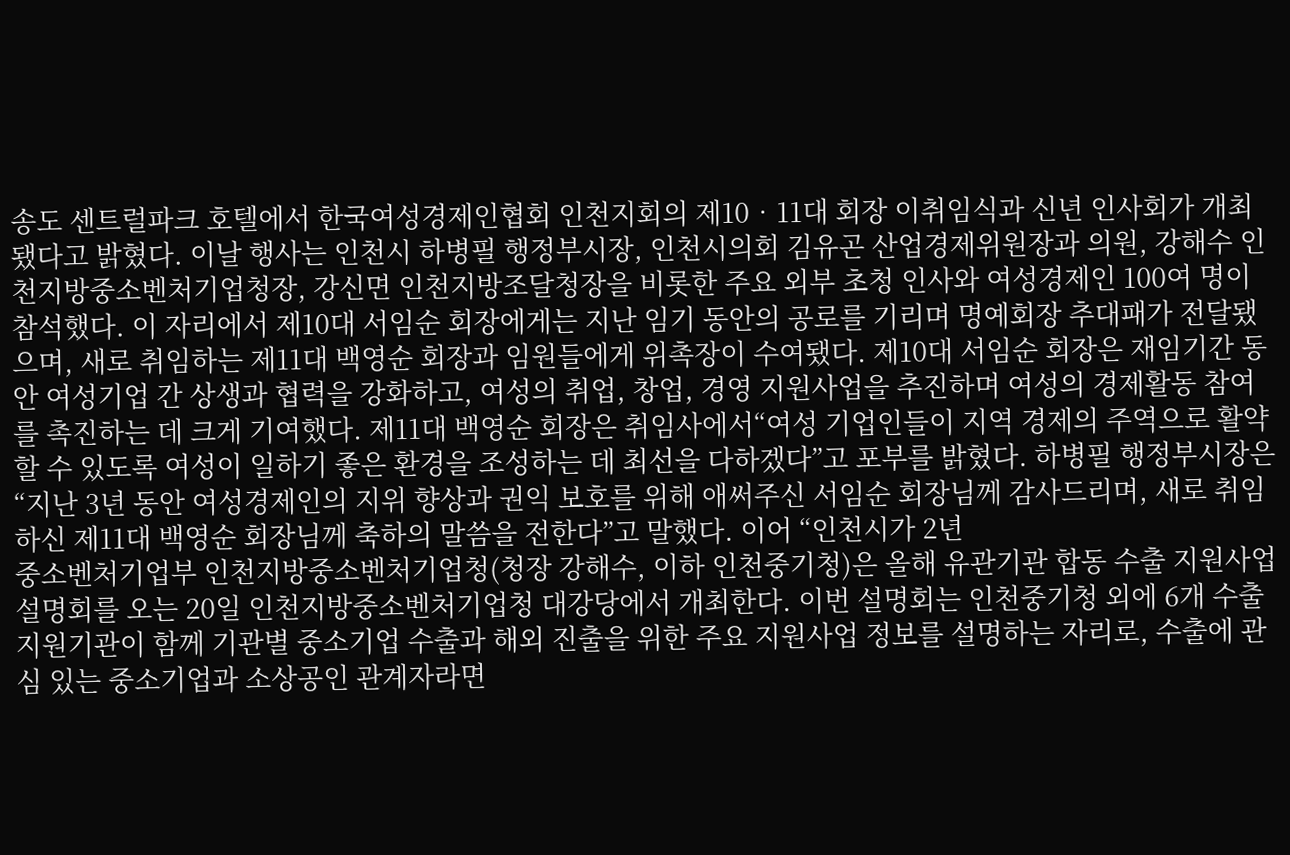송도 센트럴파크 호텔에서 한국여성경제인협회 인천지회의 제10‧11대 회장 이취임식과 신년 인사회가 개최됐다고 밝혔다. 이날 행사는 인천시 하병필 행정부시장, 인천시의회 김유곤 산업경제위원장과 의원, 강해수 인천지방중소벤처기업청장, 강신면 인천지방조달청장을 비롯한 주요 외부 초청 인사와 여성경제인 100여 명이 참석했다. 이 자리에서 제10대 서임순 회장에게는 지난 임기 동안의 공로를 기리며 명예회장 추대패가 전달됐으며, 새로 취임하는 제11대 백영순 회장과 임원들에게 위촉장이 수여됐다. 제10대 서임순 회장은 재임기간 동안 여성기업 간 상생과 협력을 강화하고, 여성의 취업, 창업, 경영 지원사업을 추진하며 여성의 경제활동 참여를 촉진하는 데 크게 기여했다. 제11대 백영순 회장은 취임사에서“여성 기업인들이 지역 경제의 주역으로 활약할 수 있도록 여성이 일하기 좋은 환경을 조성하는 데 최선을 다하겠다”고 포부를 밝혔다. 하병필 행정부시장은 “지난 3년 동안 여성경제인의 지위 향상과 권익 보호를 위해 애써주신 서임순 회장님께 감사드리며, 새로 취임하신 제11대 백영순 회장님께 축하의 말씀을 전한다”고 말했다. 이어 “인천시가 2년
중소벤처기업부 인천지방중소벤처기업청(청장 강해수, 이하 인천중기청)은 올해 유관기관 합동 수출 지원사업 설명회를 오는 20일 인천지방중소벤처기업청 대강당에서 개최한다. 이번 설명회는 인천중기청 외에 6개 수출지원기관이 함께 기관별 중소기업 수출과 해외 진출을 위한 주요 지원사업 정보를 설명하는 자리로, 수출에 관심 있는 중소기업과 소상공인 관계자라면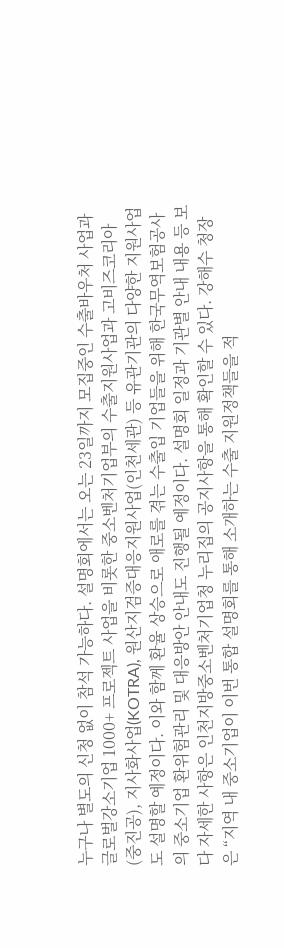누구나 별도의 신청 없이 참석 가능하다. 설명회에서는 오는 23일까지 모집중인 수출바우처 사업과 글로벌강소기업 1000+ 프로젝트 사업을 비롯한 중소벤처기업부의 수출지원사업과 고비즈코리아(중진공), 지사화사업(KOTRA), 원산지검증대응지원사업(인천세관) 등 유관기관의 다양한 지원사업도 설명할 예정이다. 이와 함께 환율 상승으로 애로를 겪는 수출입 기업들을 위해 한국무역보험공사의 중소기업 환위험관리 및 대응방안 안내도 진행될 예정이다. 설명회 일정과 기관별 안내 내용 등 보다 자세한 사항은 인천지방중소벤처기업청 누리집의 공지사항을 통해 확인할 수 있다. 강해수 청장은 “지역 내 중소기업이 이번 통합 설명회를 통해 소개하는 수출 지원정책들을 적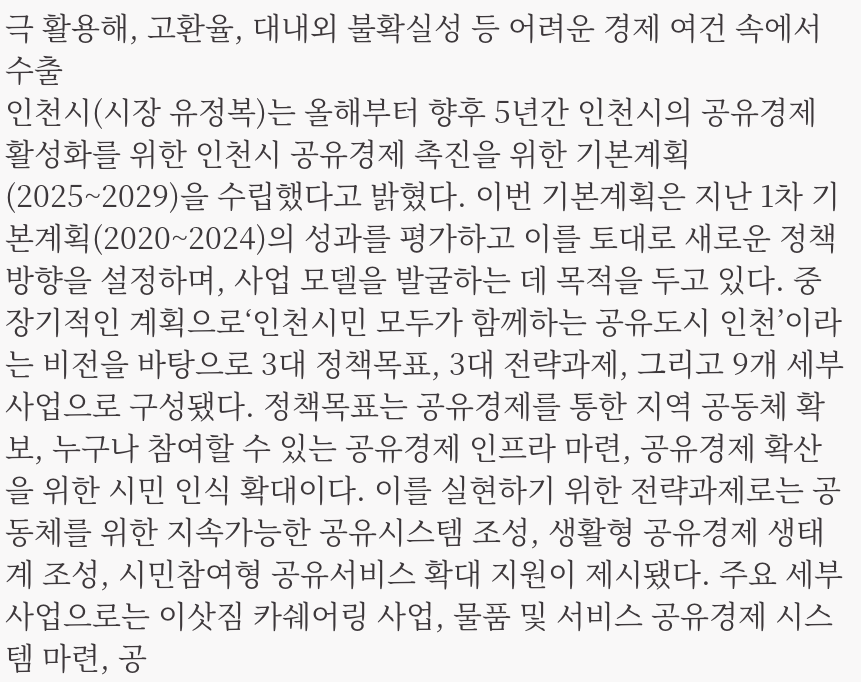극 활용해, 고환율, 대내외 불확실성 등 어려운 경제 여건 속에서 수출
인천시(시장 유정복)는 올해부터 향후 5년간 인천시의 공유경제 활성화를 위한 인천시 공유경제 촉진을 위한 기본계획(2025~2029)을 수립했다고 밝혔다. 이번 기본계획은 지난 1차 기본계획(2020~2024)의 성과를 평가하고 이를 토대로 새로운 정책 방향을 설정하며, 사업 모델을 발굴하는 데 목적을 두고 있다. 중장기적인 계획으로‘인천시민 모두가 함께하는 공유도시 인천’이라는 비전을 바탕으로 3대 정책목표, 3대 전략과제, 그리고 9개 세부 사업으로 구성됐다. 정책목표는 공유경제를 통한 지역 공동체 확보, 누구나 참여할 수 있는 공유경제 인프라 마련, 공유경제 확산을 위한 시민 인식 확대이다. 이를 실현하기 위한 전략과제로는 공동체를 위한 지속가능한 공유시스템 조성, 생활형 공유경제 생태계 조성, 시민참여형 공유서비스 확대 지원이 제시됐다. 주요 세부 사업으로는 이삿짐 카쉐어링 사업, 물품 및 서비스 공유경제 시스템 마련, 공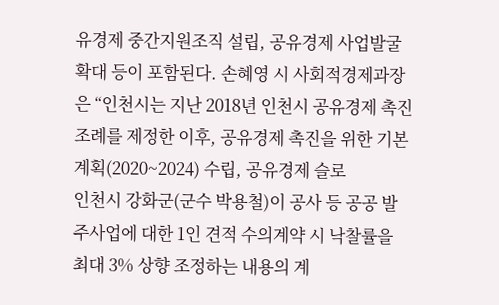유경제 중간지원조직 설립, 공유경제 사업발굴 확대 등이 포함된다. 손혜영 시 사회적경제과장은 “인천시는 지난 2018년 인천시 공유경제 촉진 조례를 제정한 이후, 공유경제 촉진을 위한 기본계획(2020~2024) 수립, 공유경제 슬로
인천시 강화군(군수 박용철)이 공사 등 공공 발주사업에 대한 1인 견적 수의계약 시 낙찰률을 최대 3% 상향 조정하는 내용의 계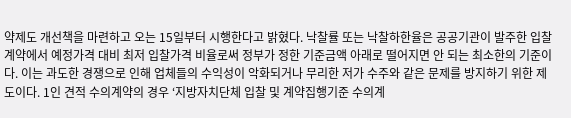약제도 개선책을 마련하고 오는 15일부터 시행한다고 밝혔다. 낙찰률 또는 낙찰하한율은 공공기관이 발주한 입찰계약에서 예정가격 대비 최저 입찰가격 비율로써 정부가 정한 기준금액 아래로 떨어지면 안 되는 최소한의 기준이다. 이는 과도한 경쟁으로 인해 업체들의 수익성이 악화되거나 무리한 저가 수주와 같은 문제를 방지하기 위한 제도이다. 1인 견적 수의계약의 경우 ‘지방자치단체 입찰 및 계약집행기준 수의계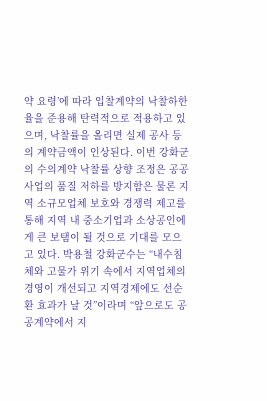약 요령’에 따라 입찰계약의 낙찰하한율을 준용해 탄력적으로 적용하고 있으며, 낙찰률을 올리면 실제 공사 등의 계약금액이 인상된다. 이번 강화군의 수의계약 낙찰률 상향 조정은 공공사업의 품질 저하를 방지함은 물론 지역 소규모업체 보호와 경쟁력 제고를 통해 지역 내 중소기업과 소상공인에게 큰 보탬이 될 것으로 기대를 모으고 있다. 박용철 강화군수는 “내수침체와 고물가 위기 속에서 지역업체의 경영이 개선되고 지역경제에도 선순환 효과가 날 것”이라며 “앞으로도 공공계약에서 지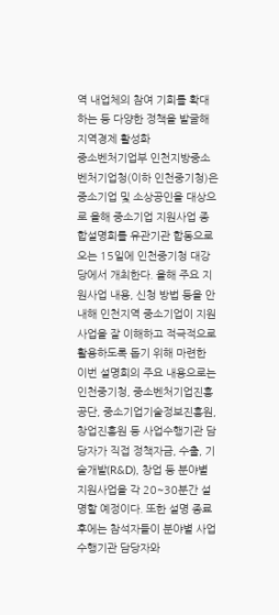역 내업체의 참여 기회를 확대하는 등 다양한 정책을 발굴해 지역경제 활성화
중소벤처기업부 인천지방중소벤처기업청(이하 인천중기청)은 중소기업 및 소상공인을 대상으로 올해 중소기업 지원사업 종합설명회를 유관기관 합동으로 오는 15일에 인천중기청 대강당에서 개최한다. 올해 주요 지원사업 내용, 신청 방법 등을 안내해 인천지역 중소기업이 지원사업을 잘 이해하고 적극적으로 활용하도록 돕기 위해 마련한 이번 설명회의 주요 내용으로는 인천중기청, 중소벤처기업진흥공단, 중소기업기술정보진흥원, 창업진흥원 등 사업수행기관 담당자가 직접 정책자금, 수출, 기술개발(R&D), 창업 등 분야별 지원사업을 각 20~30분간 설명할 예정이다. 또한 설명 종료 후에는 참석자들이 분야별 사업수행기관 담당자와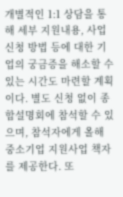개별적인 1:1 상담을 통해 세부 지원내용, 사업 신청 방법 등에 대한 기업의 궁금증을 해소할 수 있는 시간도 마련할 계획이다. 별도 신청 없이 종합설명회에 참석할 수 있으며, 참석자에게 올해 중소기업 지원사업 책자를 제공한다. 또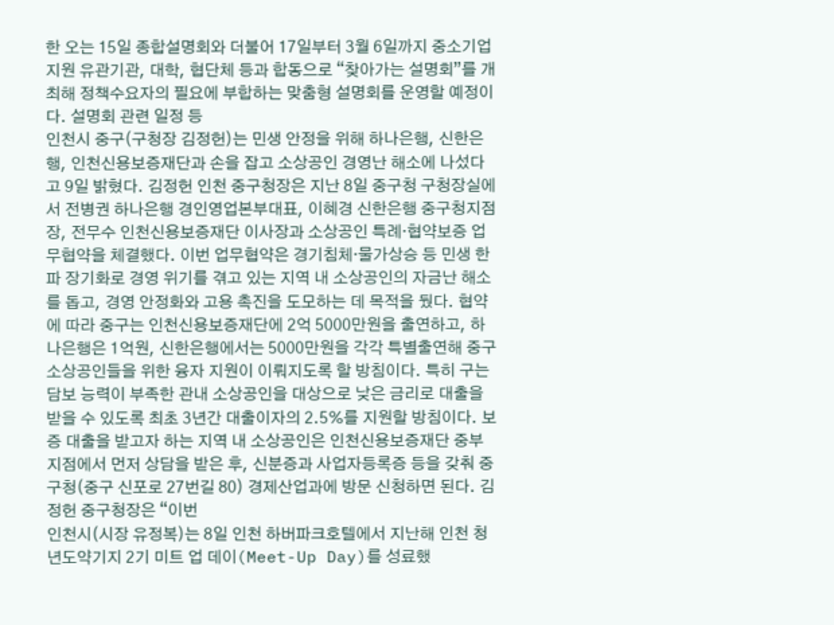한 오는 15일 종합설명회와 더불어 17일부터 3월 6일까지 중소기업지원 유관기관, 대학, 협단체 등과 합동으로 “찾아가는 설명회”를 개최해 정책수요자의 필요에 부합하는 맞춤형 설명회를 운영할 예정이다. 설명회 관련 일정 등
인천시 중구(구청장 김정헌)는 민생 안정을 위해 하나은행, 신한은행, 인천신용보증재단과 손을 잡고 소상공인 경영난 해소에 나섰다고 9일 밝혔다. 김정헌 인천 중구청장은 지난 8일 중구청 구청장실에서 전병권 하나은행 경인영업본부대표, 이혜경 신한은행 중구청지점장, 전무수 인천신용보증재단 이사장과 소상공인 특례·협약보증 업무협약을 체결했다. 이번 업무협약은 경기침체·물가상승 등 민생 한파 장기화로 경영 위기를 겪고 있는 지역 내 소상공인의 자금난 해소를 돕고, 경영 안정화와 고용 촉진을 도모하는 데 목적을 뒀다. 협약에 따라 중구는 인천신용보증재단에 2억 5000만원을 출연하고, 하나은행은 1억원, 신한은행에서는 5000만원을 각각 특별출연해 중구 소상공인들을 위한 융자 지원이 이뤄지도록 할 방침이다. 특히 구는 담보 능력이 부족한 관내 소상공인을 대상으로 낮은 금리로 대출을 받을 수 있도록 최초 3년간 대출이자의 2.5%를 지원할 방침이다. 보증 대출을 받고자 하는 지역 내 소상공인은 인천신용보증재단 중부지점에서 먼저 상담을 받은 후, 신분증과 사업자등록증 등을 갖춰 중구청(중구 신포로 27번길 80) 경제산업과에 방문 신청하면 된다. 김정헌 중구청장은 “이번
인천시(시장 유정복)는 8일 인천 하버파크호텔에서 지난해 인천 청년도약기지 2기 미트 업 데이(Meet-Up Day)를 성료했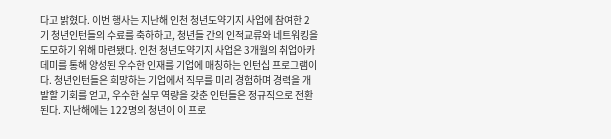다고 밝혔다. 이번 행사는 지난해 인천 청년도약기지 사업에 참여한 2기 청년인턴들의 수료를 축하하고, 청년들 간의 인적교류와 네트워킹을 도모하기 위해 마련됐다. 인천 청년도약기지 사업은 3개월의 취업아카데미를 통해 양성된 우수한 인재를 기업에 매칭하는 인턴십 프로그램이다. 청년인턴들은 희망하는 기업에서 직무를 미리 경험하며 경력을 개발할 기회를 얻고, 우수한 실무 역량을 갖춘 인턴들은 정규직으로 전환된다. 지난해에는 122명의 청년이 이 프로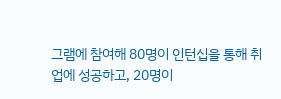그램에 참여해 80명이 인턴십을 통해 취업에 성공하고, 20명이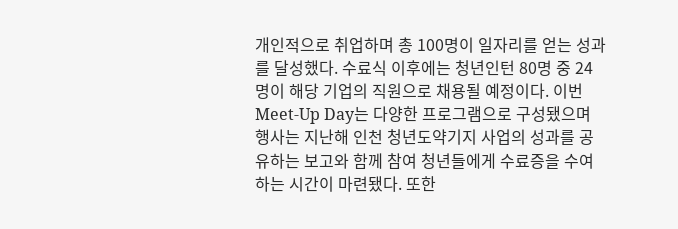개인적으로 취업하며 총 100명이 일자리를 얻는 성과를 달성했다. 수료식 이후에는 청년인턴 80명 중 24명이 해당 기업의 직원으로 채용될 예정이다. 이번 Meet-Up Day는 다양한 프로그램으로 구성됐으며 행사는 지난해 인천 청년도약기지 사업의 성과를 공유하는 보고와 함께 참여 청년들에게 수료증을 수여하는 시간이 마련됐다. 또한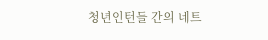청년인턴들 간의 네트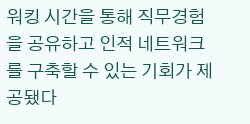워킹 시간을 통해 직무경험을 공유하고 인적 네트워크를 구축할 수 있는 기회가 제공됐다